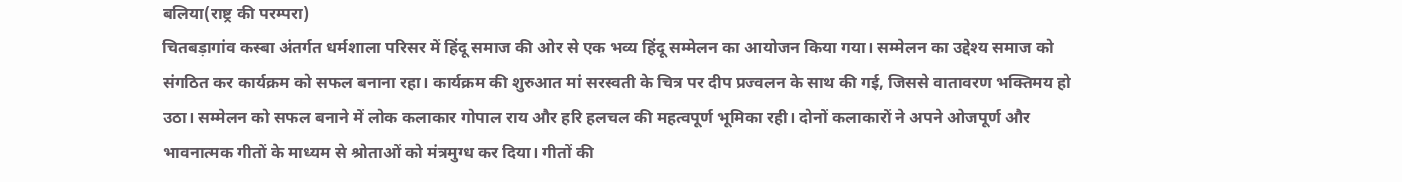बलिया(राष्ट्र की परम्परा)
चितबड़ागांव कस्बा अंतर्गत धर्मशाला परिसर में हिंदू समाज की ओर से एक भव्य हिंदू सम्मेलन का आयोजन किया गया। सम्मेलन का उद्देश्य समाज को संगठित कर कार्यक्रम को सफल बनाना रहा। कार्यक्रम की शुरुआत मां सरस्वती के चित्र पर दीप प्रज्वलन के साथ की गई, जिससे वातावरण भक्तिमय हो उठा। सम्मेलन को सफल बनाने में लोक कलाकार गोपाल राय और हरि हलचल की महत्वपूर्ण भूमिका रही। दोनों कलाकारों ने अपने ओजपूर्ण और भावनात्मक गीतों के माध्यम से श्रोताओं को मंत्रमुग्ध कर दिया। गीतों की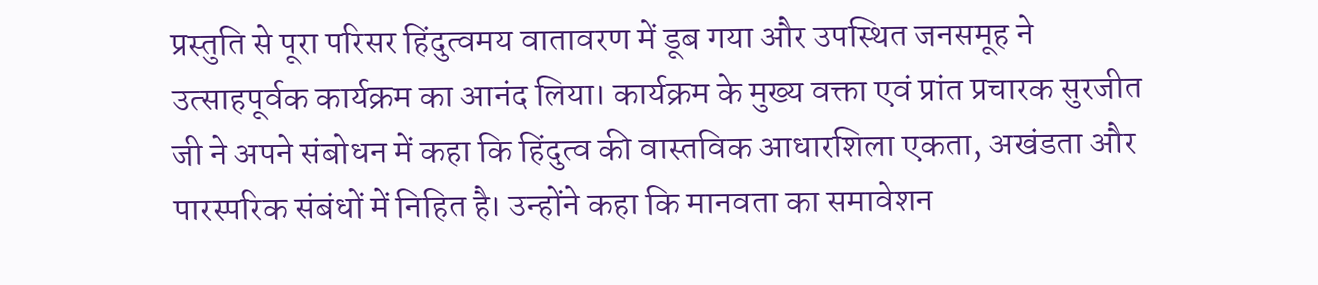प्रस्तुति से पूरा परिसर हिंदुत्वमय वातावरण में डूब गया और उपस्थित जनसमूह ने उत्साहपूर्वक कार्यक्रम का आनंद लिया। कार्यक्रम के मुख्य वक्ता एवं प्रांत प्रचारक सुरजीत जी ने अपने संबोधन में कहा कि हिंदुत्व की वास्तविक आधारशिला एकता, अखंडता और पारस्परिक संबंधों में निहित है। उन्होंने कहा कि मानवता का समावेशन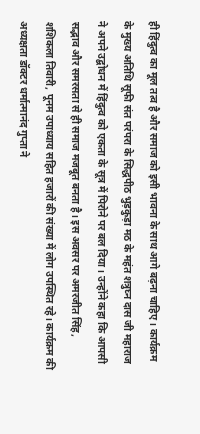ही हिंदुत्व का मूल तत्व है और समाज को इसी भावना के साथ आगे बढ़ना चाहिए। कार्यक्रम के मुख्य अतिथि सूफी संत परंपरा के सिद्धपीठ भुड़कुड़ा मठ के महंत शत्रुघ्न दास जी महाराज ने अपने उद्बोधन में हिंदुत्व को एकता के सूत्र में पिरोने पर बल दिया। उन्होंने कहा कि आपसी सद्भाव और समरसता से ही समाज मजबूत बनता है। इस अवसर पर अमरजीत सिंह, शशिकला तिवारी, पूनम उपाध्याय सहित हजारों की संख्या में लोग उपस्थित रहे। कार्यक्रम की अध्यक्षता डॉक्टर धर्मात्मानंद गुप्ता ने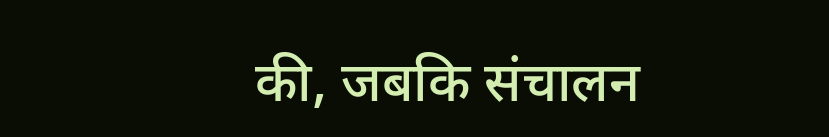की, जबकि संचालन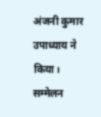अंजनी कुमार उपाध्याय ने किया। सम्मेलन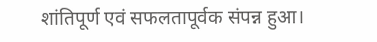शांतिपूर्ण एवं सफलतापूर्वक संपन्न हुआ।